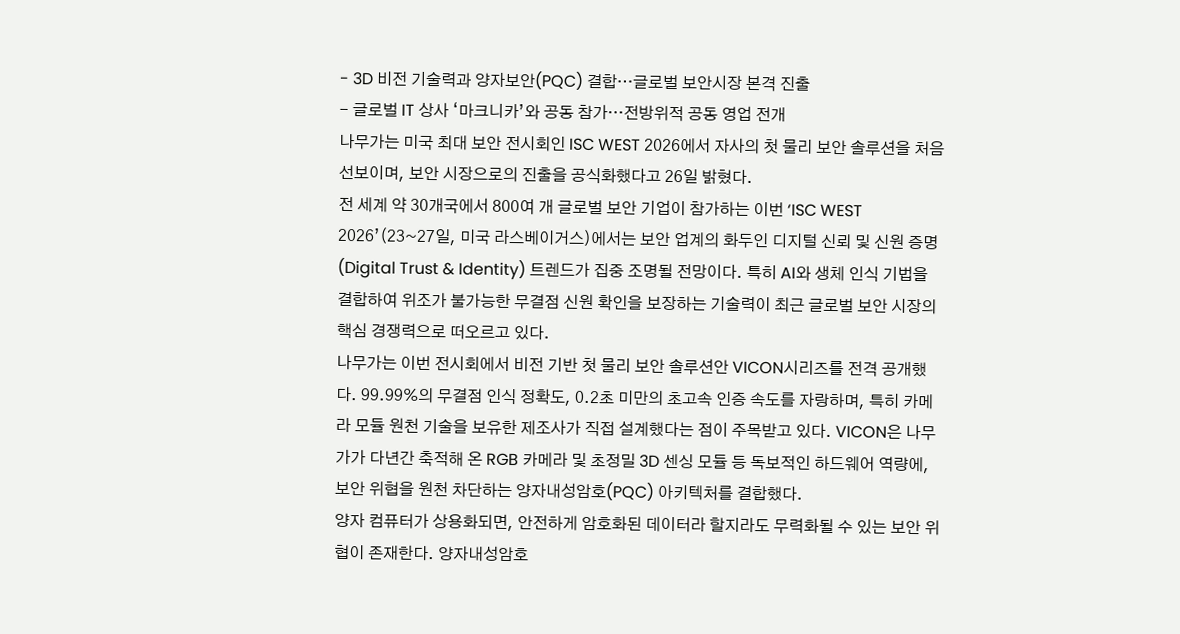- 3D 비전 기술력과 양자보안(PQC) 결합…글로벌 보안시장 본격 진출
- 글로벌 IT 상사 ‘마크니카’와 공동 참가…전방위적 공동 영업 전개
나무가는 미국 최대 보안 전시회인 ISC WEST 2026에서 자사의 첫 물리 보안 솔루션을 처음 선보이며, 보안 시장으로의 진출을 공식화했다고 26일 밝혔다.
전 세계 약 30개국에서 800여 개 글로벌 보안 기업이 참가하는 이번 ‘ISC WEST 2026’(23~27일, 미국 라스베이거스)에서는 보안 업계의 화두인 디지털 신뢰 및 신원 증명(Digital Trust & Identity) 트렌드가 집중 조명될 전망이다. 특히 AI와 생체 인식 기법을 결합하여 위조가 불가능한 무결점 신원 확인을 보장하는 기술력이 최근 글로벌 보안 시장의 핵심 경쟁력으로 떠오르고 있다.
나무가는 이번 전시회에서 비전 기반 첫 물리 보안 솔루션안 VICON시리즈를 전격 공개했다. 99.99%의 무결점 인식 정확도, 0.2초 미만의 초고속 인증 속도를 자랑하며, 특히 카메라 모듈 원천 기술을 보유한 제조사가 직접 설계했다는 점이 주목받고 있다. VICON은 나무가가 다년간 축적해 온 RGB 카메라 및 초정밀 3D 센싱 모듈 등 독보적인 하드웨어 역량에, 보안 위협을 원천 차단하는 양자내성암호(PQC) 아키텍처를 결합했다.
양자 컴퓨터가 상용화되면, 안전하게 암호화된 데이터라 할지라도 무력화될 수 있는 보안 위협이 존재한다. 양자내성암호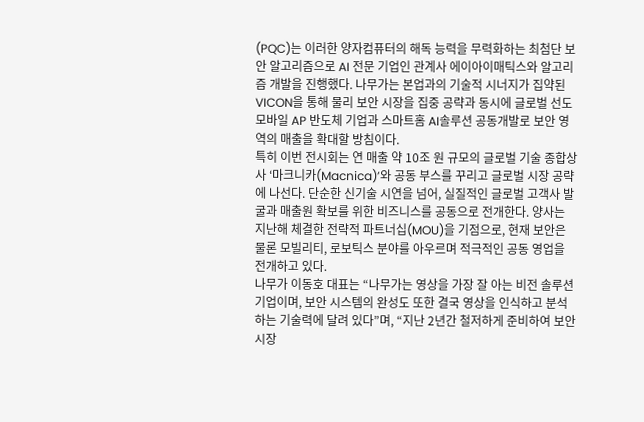(PQC)는 이러한 양자컴퓨터의 해독 능력을 무력화하는 최첨단 보안 알고리즘으로 AI 전문 기업인 관계사 에이아이매틱스와 알고리즘 개발을 진행했다. 나무가는 본업과의 기술적 시너지가 집약된 VICON을 통해 물리 보안 시장을 집중 공략과 동시에 글로벌 선도 모바일 AP 반도체 기업과 스마트홈 AI솔루션 공동개발로 보안 영역의 매출을 확대할 방침이다.
특히 이번 전시회는 연 매출 약 10조 원 규모의 글로벌 기술 종합상사 ‘마크니카(Macnica)’와 공동 부스를 꾸리고 글로벌 시장 공략에 나선다. 단순한 신기술 시연을 넘어, 실질적인 글로벌 고객사 발굴과 매출원 확보를 위한 비즈니스를 공동으로 전개한다. 양사는 지난해 체결한 전략적 파트너십(MOU)을 기점으로, 현재 보안은 물론 모빌리티, 로보틱스 분야를 아우르며 적극적인 공동 영업을 전개하고 있다.
나무가 이동호 대표는 “나무가는 영상을 가장 잘 아는 비전 솔루션 기업이며, 보안 시스템의 완성도 또한 결국 영상을 인식하고 분석하는 기술력에 달려 있다”며, “지난 2년간 철저하게 준비하여 보안 시장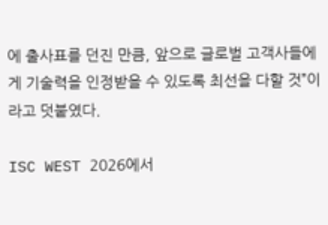에 출사표를 던진 만큼, 앞으로 글로벌 고객사들에게 기술력을 인정받을 수 있도록 최선을 다할 것”이라고 덧붙였다.

ISC WEST 2026에서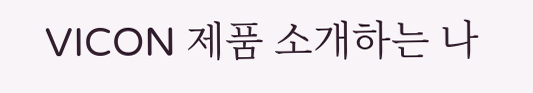VICON 제품 소개하는 나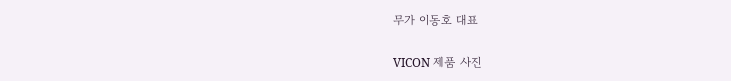무가 이동호 대표

VICON 제품 사진